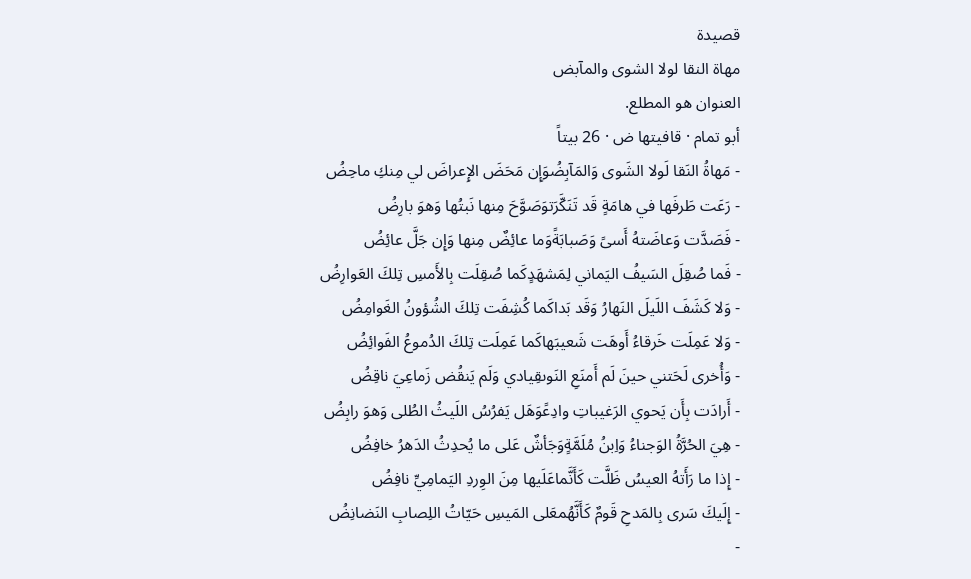قصيدة
مهاة النقا لولا الشوى والمآبض
العنوان هو المطلع.
أبو تمام · قافيتها ض · 26 بيتاً
- مَهاةُ النَقا لَولا الشَوى وَالمَآبِضُوَإِن مَحَضَ الإِعراضَ لي مِنكِ ماحِضُ
- رَعَت طَرفَها في هامَةٍ قَد تَنَكَّرَتوَصَوَّحَ مِنها نَبتُها وَهوَ بارِضُ
- فَصَدَّت وَعاضَتهُ أَسىً وَصَبابَةًوَما عائِضٌ مِنها وَإِن جَلَّ عائِضُ
- فَما صُقِلَ السَيفُ اليَماني لِمَشهَدٍكَما صُقِلَت بِالأَمسِ تِلكَ العَوارِضُ
- وَلا كَشَفَ اللَيلَ النَهارُ وَقَد بَداكَما كُشِفَت تِلكَ الشُؤونُ الغَوامِضُ
- وَلا عَمِلَت خَرقاءُ أَوهَت شَعيبَهاكَما عَمِلَت تِلكَ الدُموعُ الفَوائِضُ
- وَأُخرى لَحَتني حينَ لَم أَمنَعِ النَوىقِيادي وَلَم يَنقُض زَماعِيَ ناقِضُ
- أَرادَت بِأَن يَحوي الرَغيباتِ وادِعًوَهَل يَفرُسُ اللَيثُ الطُلى وَهوَ رابِضُ
- هِيَ الحُرَّةُ الوَجناءُ وَاِبنُ مُلَمَّةٍوَجَأشٌ عَلى ما يُحدِثُ الدَهرُ خافِضُ
- إِذا ما رَأَتهُ العيسُ ظَلَّت كَأَنَّماعَلَيها مِنَ الوِردِ اليَمامِيِّ نافِضُ
- إِلَيكَ سَرى بِالمَدحِ قَومٌ كَأَنَّهُمعَلى المَيسِ حَيّاتُ اللِصابِ النَضانِضُ
-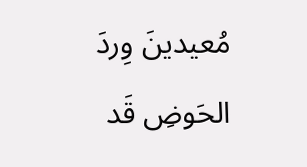مُعيدينَ وِردَ الحَوضِ قَد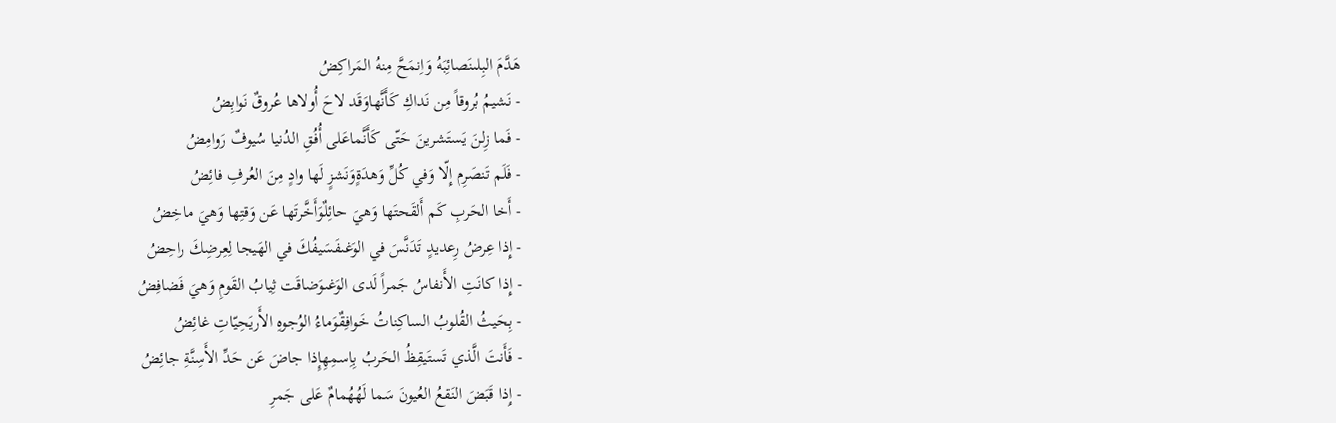هَدَّمَ البِلىنَصائِبَهُ وَاِنمَحَّ مِنهُ المَراكِضُ
- نَشيمُ بُروقاً مِن نَداكِ كَأَنَّهاوَقَد لاحَ أُولاها عُروقٌ نَوابِضُ
- فَما زِلنَ يَستَشرينَ حَتّى كَأَنَّماعَلى أُفُقِ الدُنيا سُيوفٌ رَوامِضُ
- فَلَم تَنصَرِم إِلّا وَفي كُلِّ وَهدَةٍوَنَشزٍ لَها وادٍ مِنَ العُرفِ فائِضُ
- أَخا الحَربِ كَم أَلقَحتَها وَهيَ حائِلٌوَأَخَّرتَها عَن وَقتِها وَهيَ ماخِضُ
- إِذا عِرضُ رِعديدٍ تَدَنَّسَ في الوَغىفَسَيفُكَ في الهَيجا لِعِرضِكَ راحِضُ
- إِذا كانَتِ الأَنفاسُ جَمراً لَدى الوَغىوَضاقَت ثِيابُ القَومِ وَهيَ فَضافِضُ
- بِحَيثُ القُلوبُ الساكِناتُ خَوافِقٌوَماءُ الوُجوهِ الأَريَحِيّاتِ غائِضُ
- فَأَنتَ الَّذي تَستَيقِظُ الحَربُ بِاِسمِهِإِذا جاضَ عَن حَدِّ الأَسِنَّةِ جائِضُ
- إِذا قَبَضَ النَقعُ العُيونَ سَما لَهُهُمامٌ عَلى جَمرِ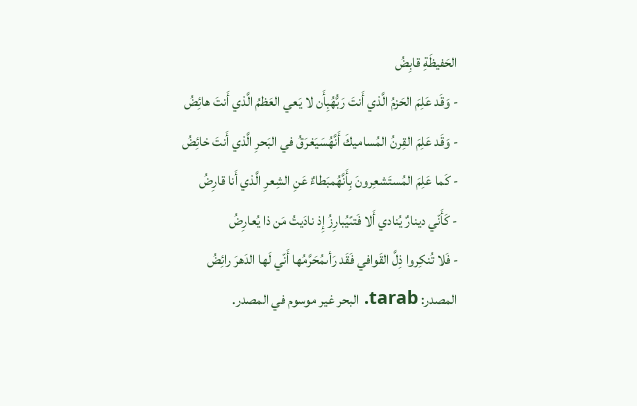الحَفيظَةِ قابِضُ
- وَقَد عَلِمَ الحَزمُ الَّذي أَنتَ رَبُّهُبِأَن لا يَعي العَظمُ الَّذي أَنتَ هائِضُ
- وَقَد عَلِمَ القِرنُ المُساميكَ أَنَّهُسَيَغرَقُ في البَحرِ الَّذي أَنتَ خائِضُ
- كَما عَلِمَ المُستَشعِرونَ بِأَنَّهُمبَطاءٌ عَنِ الشِعرِ الَّذي أَنا قارِضُ
- كَأَنّي دينارٌ يُنادي أَلا فَتىًيُبارِزُ إِذ نادَيتُ مَن ذا يُعارِضُ
- فَلا تُنكِروا ذِلَّ القَوافي فَقَد رَأىمُحَرَّمُها أَنّي لَها الدَهرَ رائِضُ
المصدر: tarab. البحر غير موسوم في المصدر.